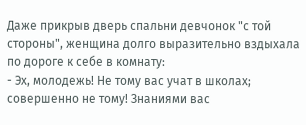Даже прикрыв дверь спальни девчонок "с той стороны", женщина долго выразительно вздыхала по дороге к себе в комнату:
- Эх, молодежь! Не тому вас учат в школах; совершенно не тому! Знаниями вас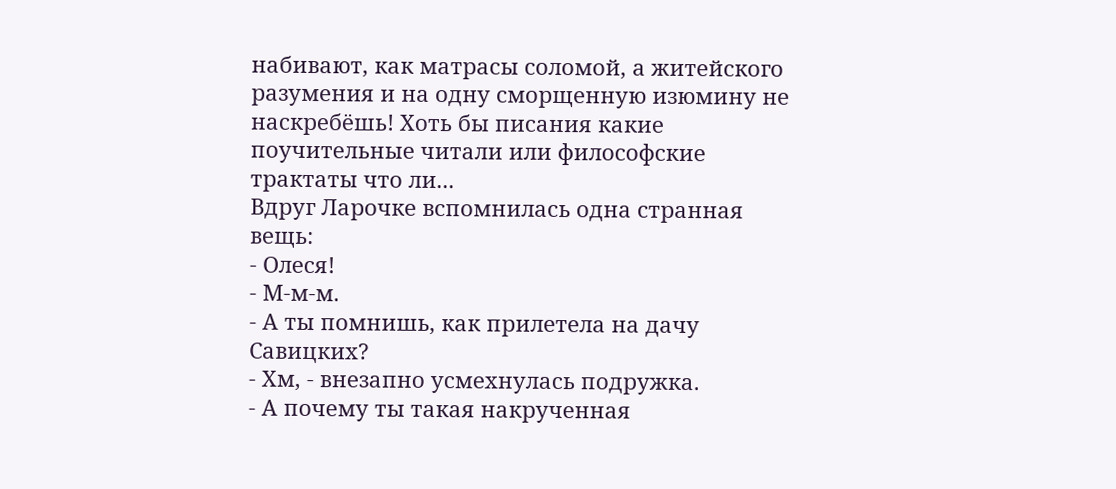набивают, как матрасы соломой, а житейского разумения и на одну сморщенную изюмину не наскребёшь! Хоть бы писания какие поучительные читали или философские трактаты что ли...
Вдруг Ларочке вспомнилась одна странная вещь:
- Олеся!
- М-м-м.
- А ты помнишь, как прилетела на дачу Савицких?
- Хм, - внезапно усмехнулась подружка.
- А почему ты такая накрученная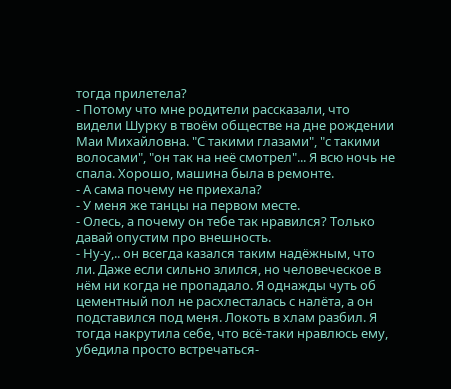тогда прилетела?
- Потому что мне родители рассказали, что видели Шурку в твоём обществе на дне рождении Маи Михайловна. "С такими глазами", "с такими волосами", "он так на неё смотрел"... Я всю ночь не спала. Хорошо, машина была в ремонте.
- А сама почему не приехала?
- У меня же танцы на первом месте.
- Олесь, а почему он тебе так нравился? Только давай опустим про внешность.
- Ну-у,.. он всегда казался таким надёжным, что ли. Даже если сильно злился, но человеческое в нём ни когда не пропадало. Я однажды чуть об цементный пол не расхлесталась с налёта, а он подставился под меня. Локоть в хлам разбил. Я тогда накрутила себе, что всё-таки нравлюсь ему, убедила просто встречаться-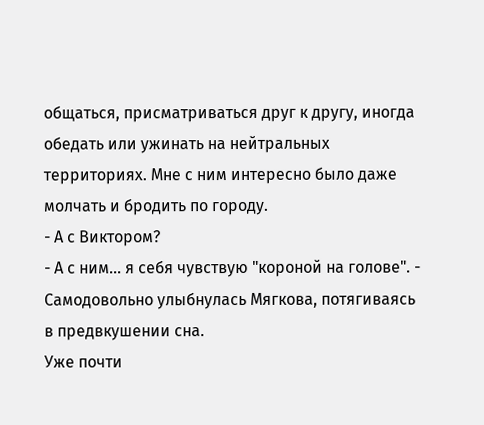общаться, присматриваться друг к другу, иногда обедать или ужинать на нейтральных территориях. Мне с ним интересно было даже молчать и бродить по городу.
- А с Виктором?
- А с ним... я себя чувствую "короной на голове". - Самодовольно улыбнулась Мягкова, потягиваясь в предвкушении сна.
Уже почти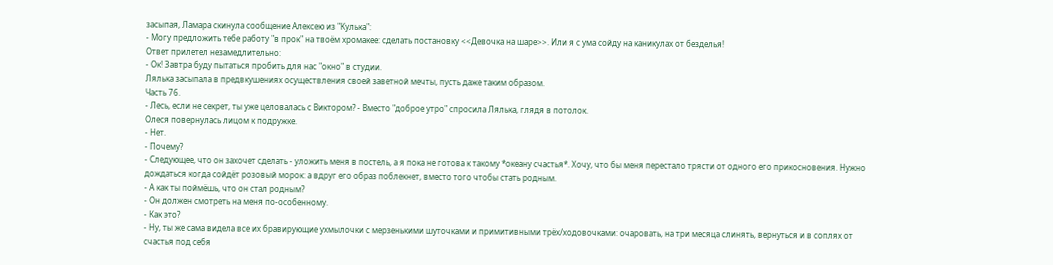засыпая, Ламара скинула сообщение Алексею из "Кулька":
- Могу предложить тебе работу "в прок" на твоём хромакее: сделать постановку <<Девочка на шаре>>. Или я с ума сойду на каникулах от безделья!
Ответ прилетел незамедлительно:
- Ок! Завтра буду пытаться пробить для нас "окно" в студии.
Лялька засыпала в предвкушениях осуществления своей заветной мечты, пусть даже таким образом.
Часть 76.
- Лесь, если не секрет, ты уже целовалась с Виктором? - Вместо "доброе утро" спросила Лялька, глядя в потолок.
Олеся повернулась лицом к подружке.
- Нет.
- Почему?
- Следующее, что он захочет сделать - уложить меня в постель, а я пока не готова к такому *океану счастья*. Хочу, что бы меня перестало трясти от одного его прикосновения. Нужно дождаться когда сойдёт розовый морок: а вдруг его образ поблекнет, вместо того чтобы стать родным.
- А как ты поймёшь, что он стал родным?
- Он должен смотреть на меня по-особенному.
- Как это?
- Ну, ты же сама видела все их бравирующие ухмылочки с мерзенькими шуточками и примитивными трёх/ходовочками: очаровать, на три месяца слинять, вернуться и в соплях от счастья под себя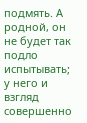подмять. А родной, он не будет так подло испытывать; у него и взгляд совершенно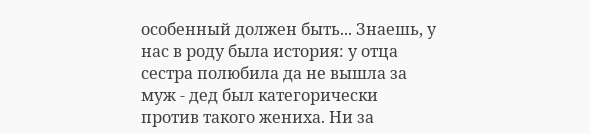особенный должен быть... Знаешь, у нас в роду была история: у отца сестра полюбила да не вышла за муж - дед был категорически против такого жениха. Ни за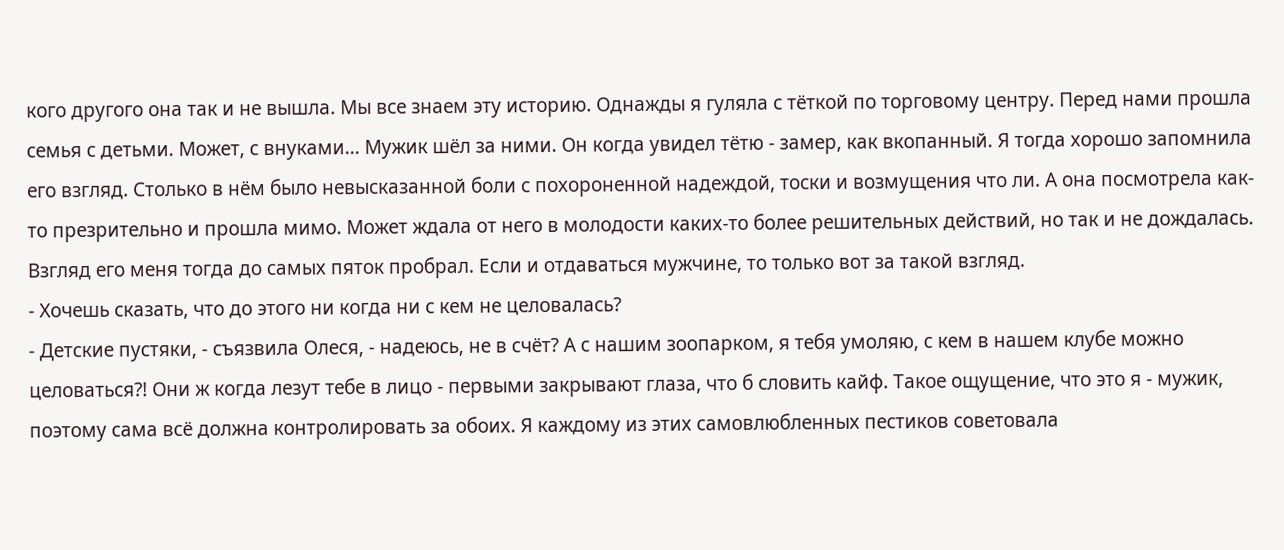кого другого она так и не вышла. Мы все знаем эту историю. Однажды я гуляла с тёткой по торговому центру. Перед нами прошла семья с детьми. Может, с внуками... Мужик шёл за ними. Он когда увидел тётю - замер, как вкопанный. Я тогда хорошо запомнила его взгляд. Столько в нём было невысказанной боли с похороненной надеждой, тоски и возмущения что ли. А она посмотрела как-то презрительно и прошла мимо. Может ждала от него в молодости каких-то более решительных действий, но так и не дождалась. Взгляд его меня тогда до самых пяток пробрал. Если и отдаваться мужчине, то только вот за такой взгляд.
- Хочешь сказать, что до этого ни когда ни с кем не целовалась?
- Детские пустяки, - съязвила Олеся, - надеюсь, не в счёт? А с нашим зоопарком, я тебя умоляю, с кем в нашем клубе можно целоваться?! Они ж когда лезут тебе в лицо - первыми закрывают глаза, что б словить кайф. Такое ощущение, что это я - мужик, поэтому сама всё должна контролировать за обоих. Я каждому из этих самовлюбленных пестиков советовала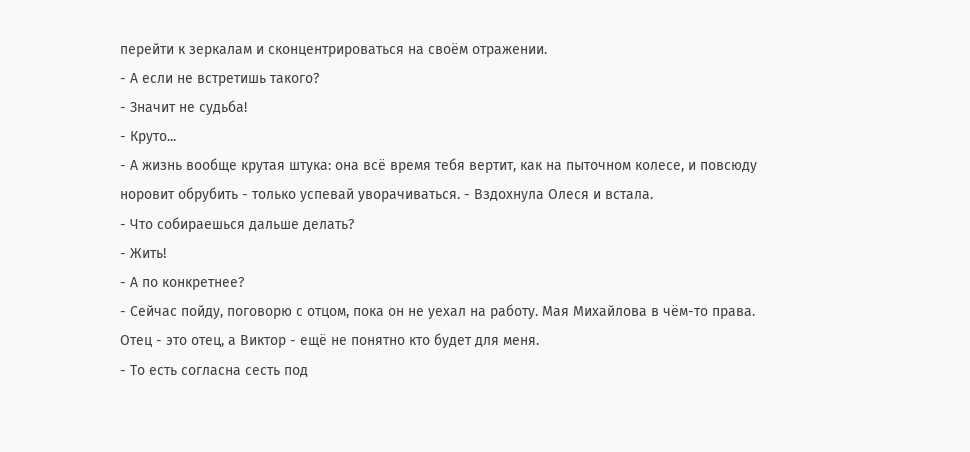перейти к зеркалам и сконцентрироваться на своём отражении.
- А если не встретишь такого?
- Значит не судьба!
- Круто...
- А жизнь вообще крутая штука: она всё время тебя вертит, как на пыточном колесе, и повсюду норовит обрубить - только успевай уворачиваться. - Вздохнула Олеся и встала.
- Что собираешься дальше делать?
- Жить!
- А по конкретнее?
- Сейчас пойду, поговорю с отцом, пока он не уехал на работу. Мая Михайлова в чём-то права. Отец - это отец, а Виктор - ещё не понятно кто будет для меня.
- То есть согласна сесть под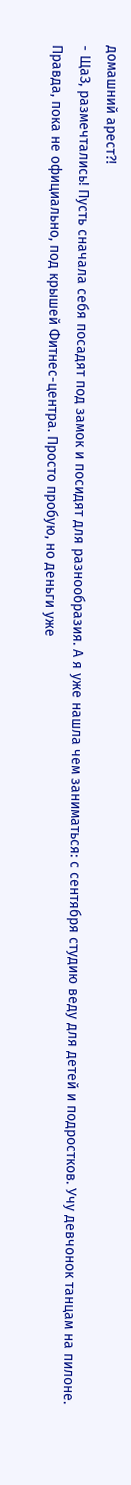домашний арест?!
- ЩаЗ, размечтались! Пусть сначала себя посадят под замок и посидят для разнообразия. А я уже нашла чем заниматься: с сентября студию веду для детей и подростков. Учу девчонок танцам на пилоне. Правда, пока не официально, под крышей Фитнес-центра. Просто пробую, но деньги уже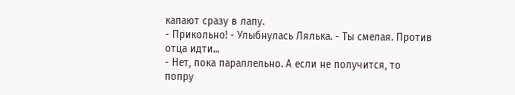капают сразу в лапу.
- Прикольно! - Улыбнулась Лялька. - Ты смелая. Против отца идти...
- Нет, пока параллельно. А если не получится, то попру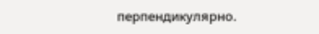перпендикулярно.